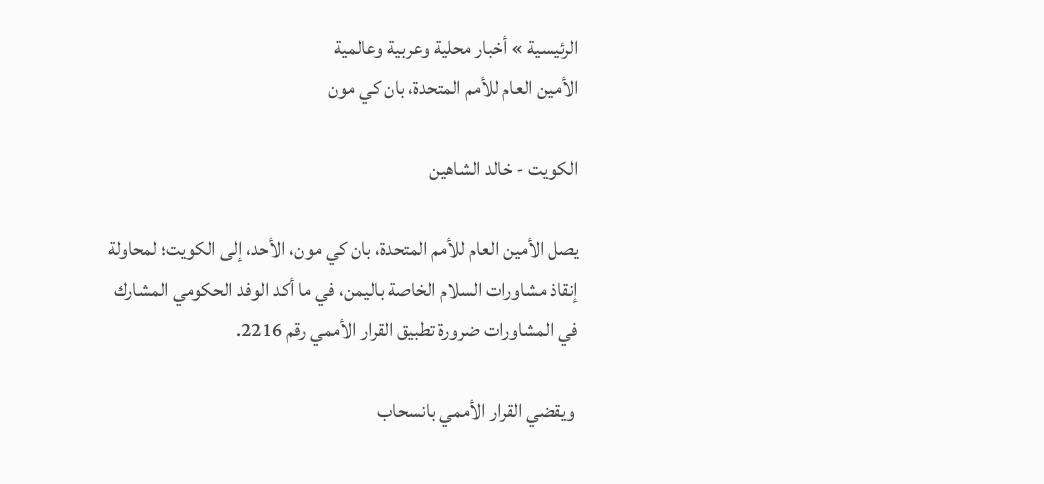الرئيسية » أخبار محلية وعربية وعالمية
الأمين العام للأمم المتحدة، بان كي مون

الكويت - خالد الشاهين

يصل الأمين العام للأمم المتحدة، بان كي مون، الأحد، إلى الكويت؛ لمحاولة إنقاذ مشاورات السلام الخاصة باليمن، في ما أكد الوفد الحكومي المشارك في المشاورات ضرورة تطبيق القرار الأممي رقم 2216.

 ويقضي القرار الأممي بانسحاب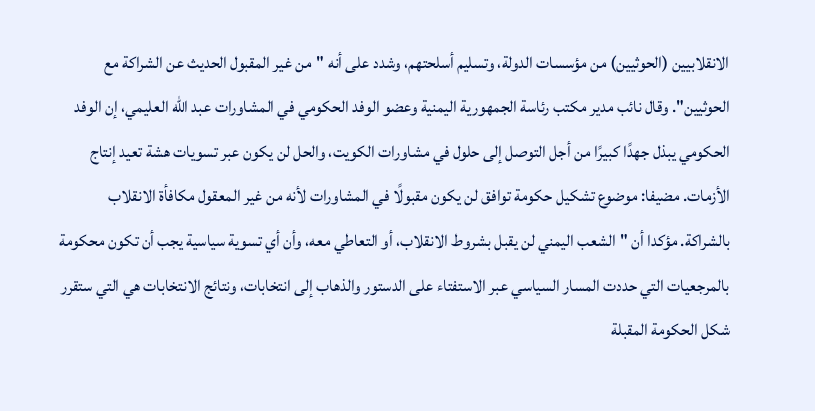الانقلابيين (الحوثيين) من مؤسسات الدولة، وتسليم أسلحتهم، وشدد على أنه "من غير المقبول الحديث عن الشراكة مع الحوثيين". وقال نائب مدير مكتب رئاسة الجمهورية اليمنية وعضو الوفد الحكومي في المشاورات عبد الله العليمي، إن الوفد الحكومي يبذل جهدًا كبيرًا من أجل التوصل إلى حلول في مشاورات الكويت، والحل لن يكون عبر تسويات هشة تعيد إنتاج الأزمات. مضيفا: موضوع تشكيل حكومة توافق لن يكون مقبولًا في المشاورات لأنه من غير المعقول مكافأة الانقلاب بالشراكة. مؤكدا أن "الشعب اليمني لن يقبل بشروط الانقلاب، أو التعاطي معه، وأن أي تسوية سياسية يجب أن تكون محكومة بالمرجعيات التي حددت المسار السياسي عبر الاستفتاء على الدستور والذهاب إلى انتخابات، ونتائج الانتخابات هي التي ستقرر شكل الحكومة المقبلة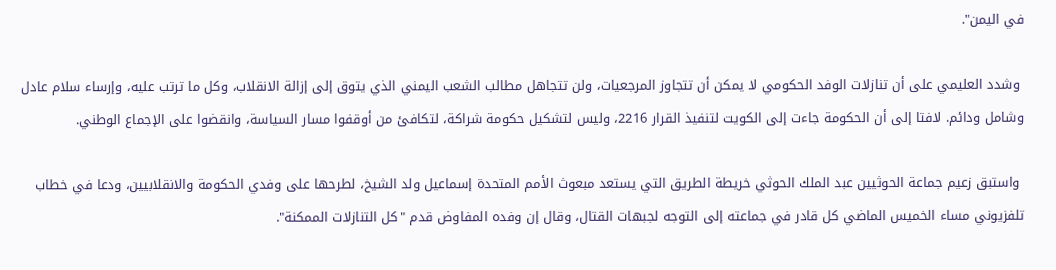في اليمن".

 وشدد العليمي على أن تنازلات الوفد الحكومي لا يمكن أن تتجاوز المرجعيات، ولن تتجاهل مطالب الشعب اليمني الذي يتوق إلى إزالة الانقلاب، وكل ما ترتب عليه، وإرساء سلام عادل وشامل ودائم. لافتا إلى أن الحكومة جاءت إلى الكويت لتنفيذ القرار 2216، وليس لتشكيل حكومة شراكة، لتكافئ من أوقفوا مسار السياسة، وانقضوا على الإجماع الوطني.

 واستبق زعيم جماعة الحوثيين عبد الملك الحوثي خريطة الطريق التي يستعد مبعوث الأمم المتحدة إسماعيل ولد الشيخ، لطرحها على وفدي الحكومة والانقلابيين، ودعا في خطاب تلفزيوني مساء الخميس الماضي كل قادر في جماعته إلى التوجه لجبهات القتال، وقال إن وفده المفاوض قدم "كل التنازلات الممكنة".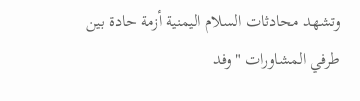وتشهد محادثات السلام اليمنية أزمة حادة بين طرفي المشاورات "وفد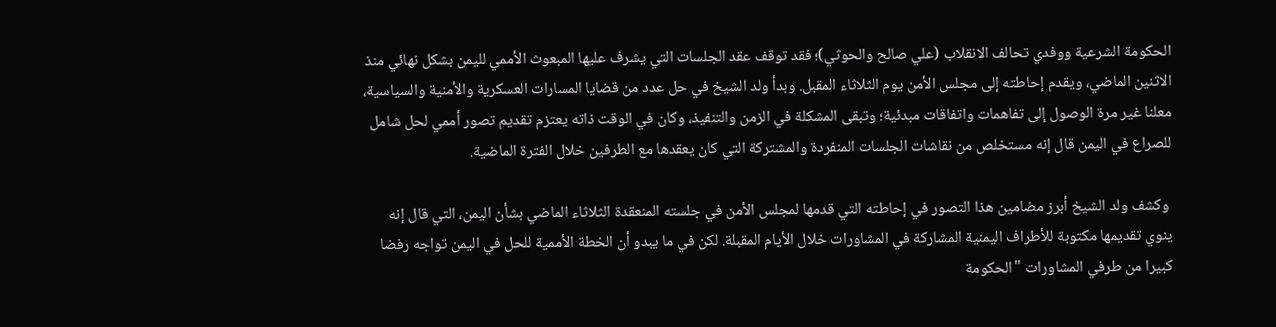الحكومة الشرعية ووفدي تحالف الانقلاب (علي صالح والحوثي)؛ فقد توقف عقد الجلسات التي يشرف عليها المبعوث الأممي لليمن بشكل نهائي منذ الاثنين الماضي، ويقدم إحاطته إلى مجلس الأمن يوم الثلاثاء المقبل. وبدأ ولد الشيخ في حل عدد من قضايا المسارات العسكرية والأمنية والسياسية، معلنا غير مرة الوصول إلى تفاهمات واتفاقات مبدئية؛ وتبقى المشكلة في الزمن والتنفيذ، وكان في الوقت ذاته يعتزم تقديم تصور أممي لحل شامل للصراع في اليمن قال إنه مستخلص من نقاشات الجلسات المنفردة والمشتركة التي كان يعقدها مع الطرفين خلال الفترة الماضية.

 وكشف ولد الشيخ أبرز مضامين هذا التصور في إحاطته التي قدمها لمجلس الأمن في جلسته المنعقدة الثلاثاء الماضي بشأن اليمن، التي قال إنه ينوي تقديمها مكتوبة للأطراف اليمنية المشاركة في المشاورات خلال الأيام المقبلة. لكن في ما يبدو أن الخطة الأممية للحل في اليمن تواجه رفضا كبيرا من طرفي المشاورات "الحكومة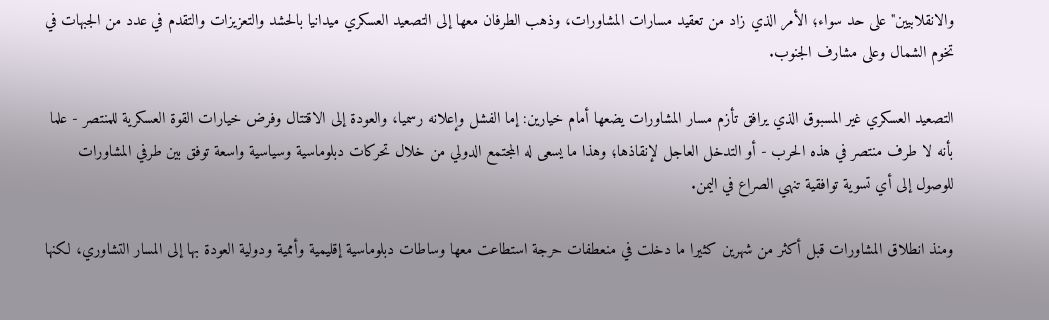والانقلابيين" على حد سواء؛ الأمر الذي زاد من تعقيد مسارات المشاورات، وذهب الطرفان معها إلى التصعيد العسكري ميدانيا بالحشد والتعزيزات والتقدم في عدد من الجبهات في تخوم الشمال وعلى مشارف الجنوب.

التصعيد العسكري غير المسبوق الذي يرافق تأزم مسار المشاورات يضعها أمام خيارين: إما الفشل وإعلانه رسميا، والعودة إلى الاقتتال وفرض خيارات القوة العسكرية للمنتصر - علما بأنه لا طرف منتصر في هذه الحرب - أو التدخل العاجل لإنقاذها؛ وهذا ما يسعى له المجتمع الدولي من خلال تحركات دبلوماسية وسياسية واسعة توفق بين طرفي المشاورات للوصول إلى أي تسوية توافقية تنهي الصراع في اليمن.

ومنذ انطلاق المشاورات قبل أكثر من شهرين كثيرا ما دخلت في منعطفات حرجة استطاعت معها وساطات دبلوماسية إقليمية وأممية ودولية العودة بها إلى المسار التشاوري، لكنها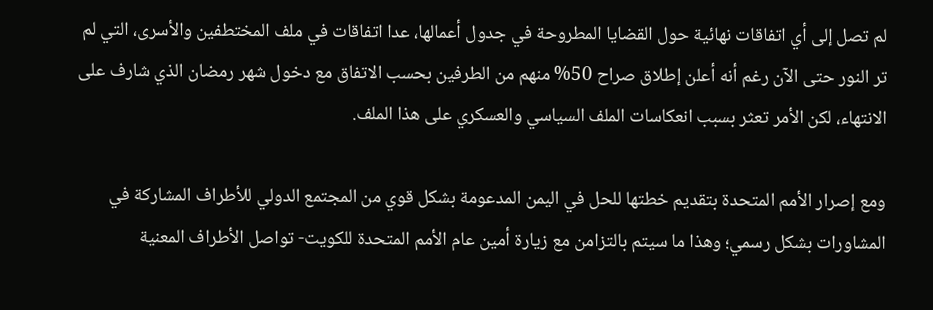لم تصل إلى أي اتفاقات نهائية حول القضايا المطروحة في جدول أعمالها، عدا اتفاقات في ملف المختطفين والأسرى، التي لم تر النور حتى الآن رغم أنه أعلن إطلاق صراح 50% منهم من الطرفين بحسب الاتفاق مع دخول شهر رمضان الذي شارف على الانتهاء، لكن الأمر تعثر بسبب انعكاسات الملف السياسي والعسكري على هذا الملف.

ومع إصرار الأمم المتحدة بتقديم خطتها للحل في اليمن المدعومة بشكل قوي من المجتمع الدولي للأطراف المشاركة في المشاورات بشكل رسمي؛ وهذا ما سيتم بالتزامن مع زيارة أمين عام الأمم المتحدة للكويت- تواصل الأطراف المعنية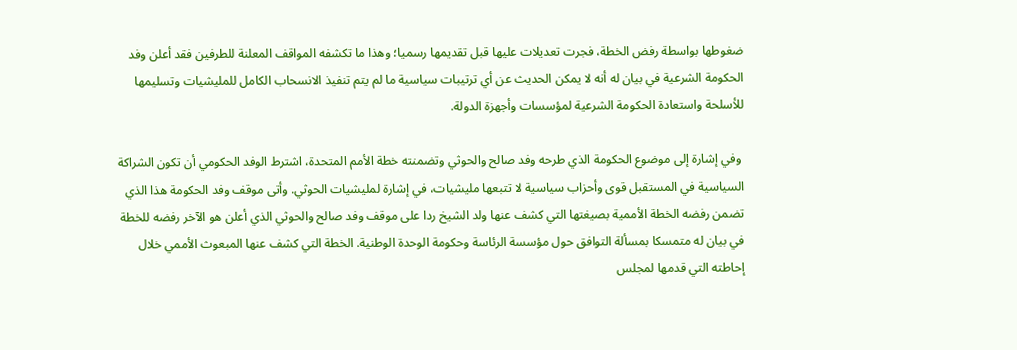ضغوطها بواسطة رفض الخطة، فجرت تعديلات عليها قبل تقديمها رسميا؛ وهذا ما تكشفه المواقف المعلنة للطرفين فقد أعلن وفد الحكومة الشرعية في بيان له أنه لا يمكن الحديث عن أي ترتيبات سياسية ما لم يتم تنفيذ الانسحاب الكامل للمليشيات وتسليمها للأسلحة واستعادة الحكومة الشرعية لمؤسسات وأجهزة الدولة.

 وفي إشارة إلى موضوع الحكومة الذي طرحه وفد صالح والحوثي وتضمنته خطة الأمم المتحدة، اشترط الوفد الحكومي أن تكون الشراكة السياسية في المستقبل قوى وأحزاب سياسية لا تتبعها مليشيات، في إشارة لمليشيات الحوثي. وأتى موقف وفد الحكومة هذا الذي تضمن رفضه الخطة الأممية بصيغتها التي كشف عنها ولد الشيخ ردا على موقف وفد صالح والحوثي الذي أعلن هو الآخر رفضه للخطة في بيان له متمسكا بمسألة التوافق حول مؤسسة الرئاسة وحكومة الوحدة الوطنية. الخطة التي كشف عنها المبعوث الأممي خلال إحاطته التي قدمها لمجلس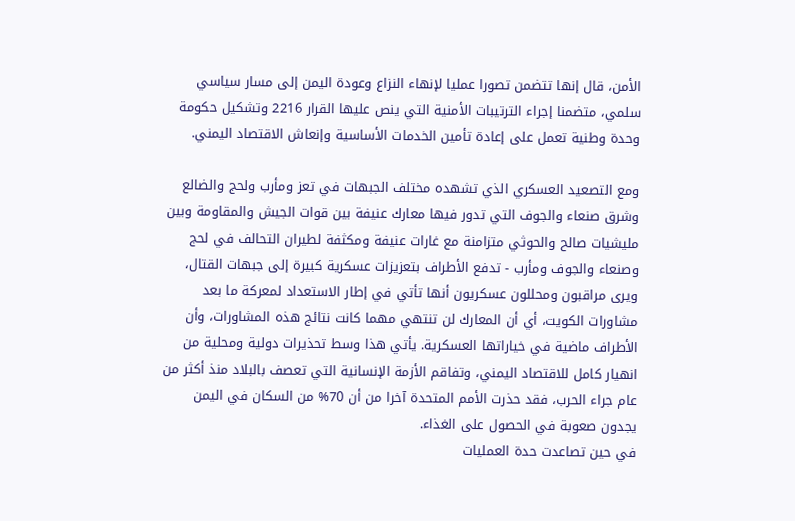الأمن، قال إنها تتضمن تصورا عمليا لإنهاء النزاع وعودة اليمن إلى مسار سياسي سلمي، متضمنا إجراء الترتيبات الأمنية التي ينص عليها القرار 2216 وتشكيل حكومة وحدة وطنية تعمل على إعادة تأمين الخدمات الأساسية وإنعاش الاقتصاد اليمني.

ومع التصعيد العسكري الذي تشهده مختلف الجبهات في تعز ومأرب ولحج والضالع وشرق صنعاء والجوف التي تدور فيها معارك عنيفة بين قوات الجيش والمقاومة وبين مليشيات صالح والحوثي متزامنة مع غارات عنيفة ومكثفة لطيران التحالف في لحج وصنعاء والجوف ومأرب - تدفع الأطراف بتعزيزات عسكرية كبيرة إلى جبهات القتال، ويرى مراقبون ومحللون عسكريون أنها تأتي في إطار الاستعداد لمعركة ما بعد مشاورات الكويت، أي أن المعارك لن تنتهي مهما كانت نتائج هذه المشاورات، وأن الأطراف ماضية في خياراتها العسكرية. يأتي هذا وسط تحذيرات دولية ومحلية من انهيار كامل للاقتصاد اليمني، وتفاقم الأزمة الإنسانية التي تعصف بالبلاد منذ أكثر من عام جراء الحرب، فقد حذرت الأمم المتحدة آخرا من أن 70% من السكان في اليمن يجدون صعوبة في الحصول على الغذاء.
في حين تصاعدت حدة العمليات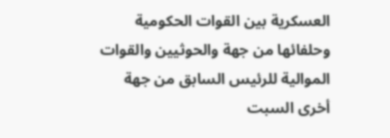العسكرية بين القوات الحكومية وحلفائها من جهة والحوثيين والقوات الموالية للرئيس السابق من جهة أخرى السبت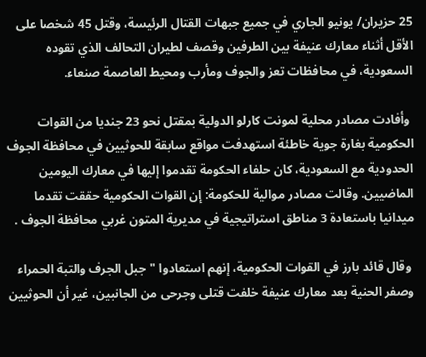25 حزيران/ يونيو الجاري في جميع جبهات القتال الرئيسة، وقتل 45 شخصا على الأقل أثناء معارك عنيفة بين الطرفين وقصف لطيران التحالف الذي تقوده السعودية، في محافظات تعز والجوف ومأرب ومحيط العاصمة صنعاء.

 وأفادت مصادر محلية لمونت كارلو الدولية بمقتل نحو 23 جنديا من القوات الحكومية بغارة جوية خاطئة استهدفت مواقع سابقة للحوثيين في محافظة الجوف الحدودية مع السعودية، كان حلفاء الحكومة تقدموا إليها في معارك اليومين الماضيين. وقالت مصادر موالية للحكومة: إن القوات الحكومية حققت تقدما ميدانيا باستعادة 3 مناطق استراتيجية في مديرية المتون غربي محافظة الجوف .

 وقال قائد بارز في القوات الحكومية، إنهم استعادوا "جبل الجرف والتبة الحمراء وصفر الحنية بعد معارك عنيفة خلفت قتلى وجرحى من الجانبين، غير أن الحوثيين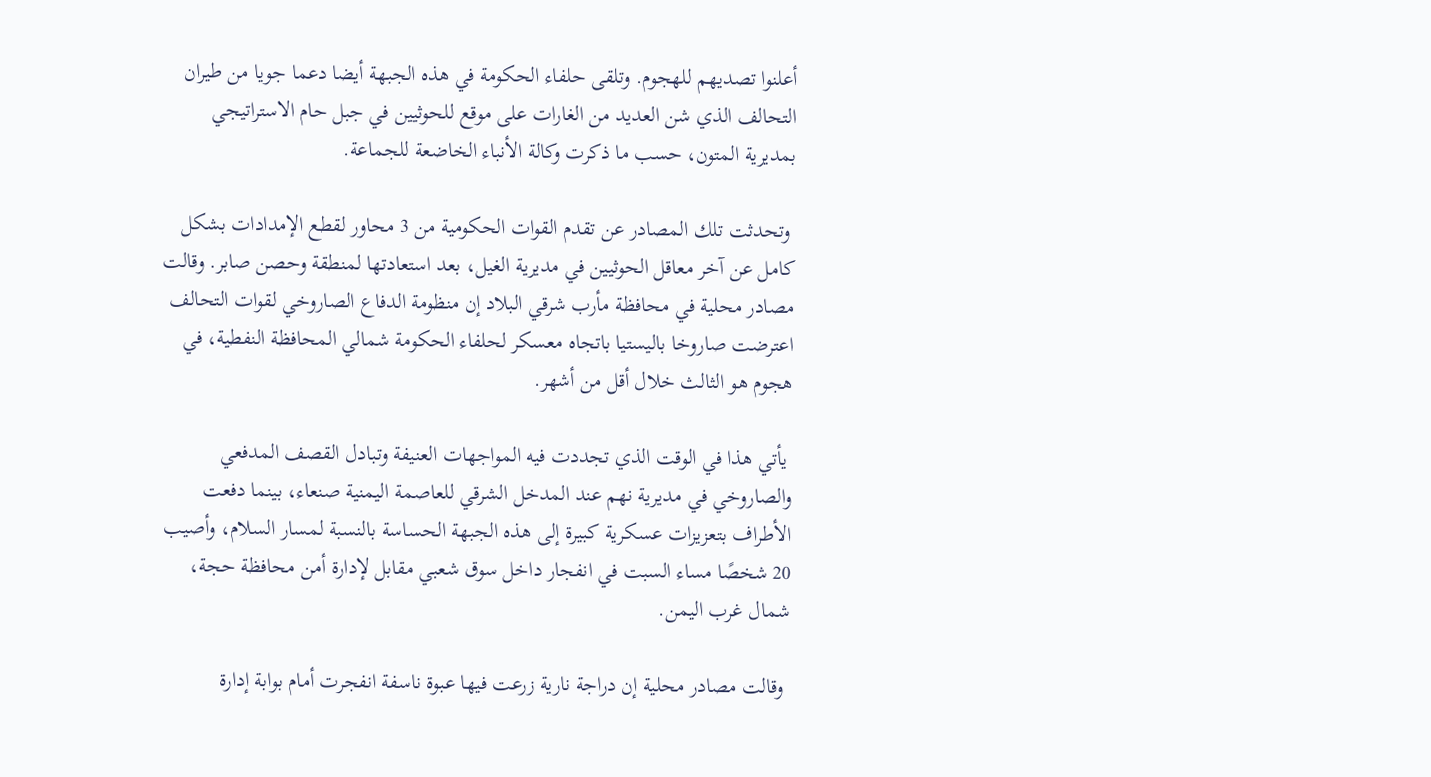أعلنوا تصديهم للهجوم. وتلقى حلفاء الحكومة في هذه الجبهة أيضا دعما جويا من طيران التحالف الذي شن العديد من الغارات على موقع للحوثيين في جبل حام الاستراتيجي بمديرية المتون، حسب ما ذكرت وكالة الأنباء الخاضعة للجماعة.

 وتحدثت تلك المصادر عن تقدم القوات الحكومية من 3 محاور لقطع الإمدادات بشكل كامل عن آخر معاقل الحوثيين في مديرية الغيل، بعد استعادتها لمنطقة وحصن صابر. وقالت مصادر محلية في محافظة مأرب شرقي البلاد إن منظومة الدفاع الصاروخي لقوات التحالف اعترضت صاروخا باليستيا باتجاه معسكر لحلفاء الحكومة شمالي المحافظة النفطية، في هجوم هو الثالث خلال أقل من أشهر.

 يأتي هذا في الوقت الذي تجددت فيه المواجهات العنيفة وتبادل القصف المدفعي والصاروخي في مديرية نهم عند المدخل الشرقي للعاصمة اليمنية صنعاء، بينما دفعت الأطراف بتعزيزات عسكرية كبيرة إلى هذه الجبهة الحساسة بالنسبة لمسار السلام، وأصيب 20 شخصًا مساء السبت في انفجار داخل سوق شعبي مقابل لإدارة أمن محافظة حجة، شمال غرب اليمن.

 وقالت مصادر محلية إن دراجة نارية زرعت فيها عبوة ناسفة انفجرت أمام بوابة إدارة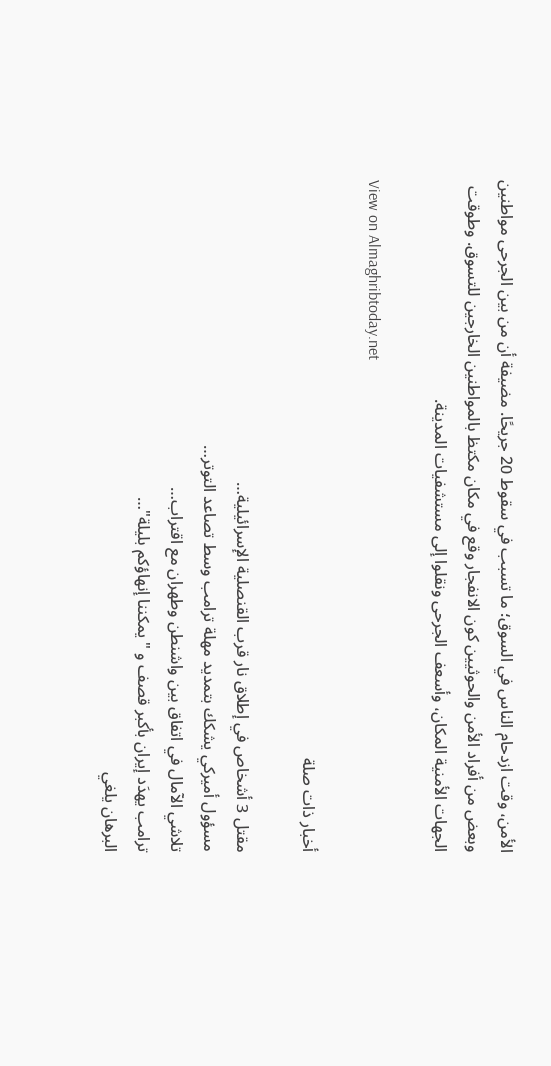الأمن، وقت ازدحام الناس في السوق؛ ما تسبب في سقوط 20 جريحًا. مضيفة أن من بين الجرحى مواطنين وبعض من أفراد الأمن والحوثيين كون الانفجار وقع في مكان مكتظ بالمواطنين الخارجين للتسوق. وطوقت الجهات الأمنية المكان، وأسعف الجرحى ونقلوا إلى مستشفيات المدينة.

View on Almaghribtoday.net

أخبار ذات صلة

مقتل 3 أشخاص في إطلاق نار قرب القنصلية الإسرائيلية…
مسؤول أميركي يشكك بتمديد مهلة ترامب وسط تصاعد التوتر…
تلاشي الآمال في اتفاق بين واشنطن وطهران مع اقتراب…
ترامب يهدَد إيران بأكبر قصف و "يمكننا إنهاؤكم بليلة"…
البرهان يلغي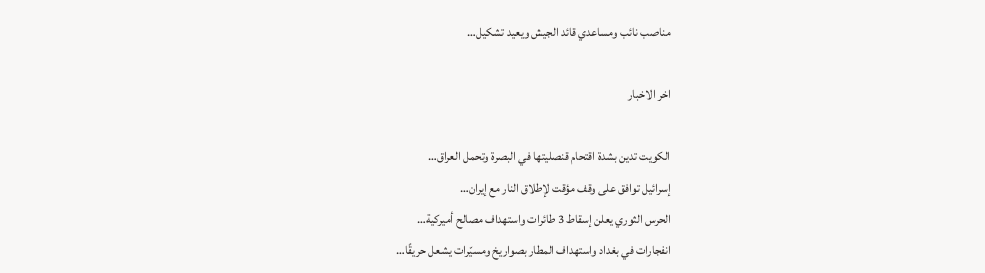مناصب نائب ومساعدي قائد الجيش ويعيد تشكيل…

اخر الاخبار

الكويت تدين بشدة اقتحام قنصليتها في البصرة وتحمل العراق…
إسرائيل توافق على وقف مؤقت لإطلاق النار مع إيران…
الحرس الثوري يعلن إسقاط 3 طائرات واستهداف مصالح أميركية…
انفجارات في بغداد واستهداف المطار بصواريخ ومسيّرات يشعل حريقًا…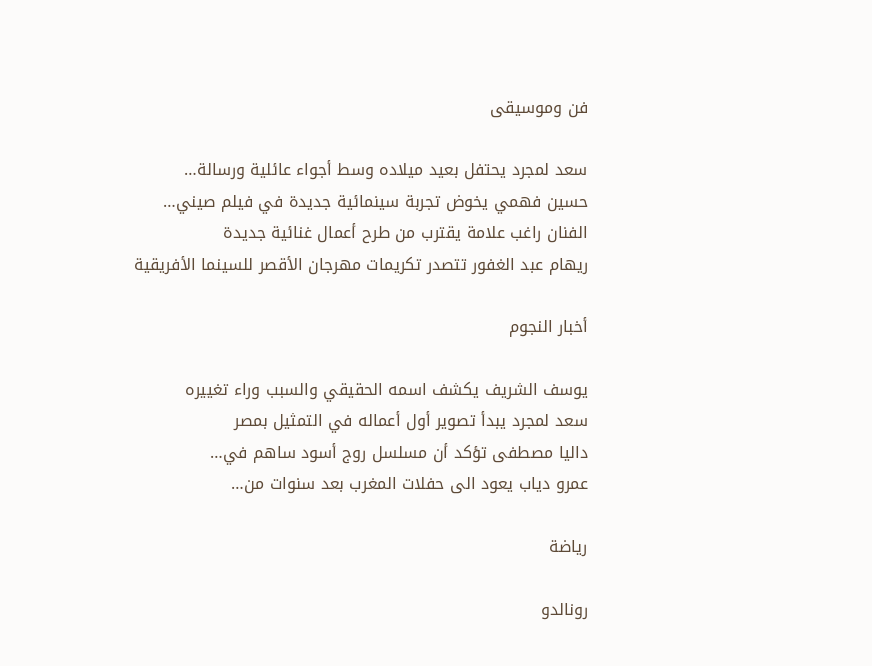فن وموسيقى

سعد لمجرد يحتفل بعيد ميلاده وسط أجواء عائلية ورسالة…
حسين فهمي يخوض تجربة سينمائية جديدة في فيلم صيني…
الفنان راغب علامة يقترب من طرح أعمال غنائية جديدة
ريهام عبد الغفور تتصدر تكريمات مهرجان الأقصر للسينما الأفريقية

أخبار النجوم

يوسف الشريف يكشف اسمه الحقيقي والسبب وراء تغييره
سعد لمجرد يبدأ تصوير أول أعماله في التمثيل بمصر
داليا مصطفى تؤكد أن مسلسل روج أسود ساهم في…
عمرو دياب يعود الى حفلات المغرب بعد سنوات من…

رياضة

رونالدو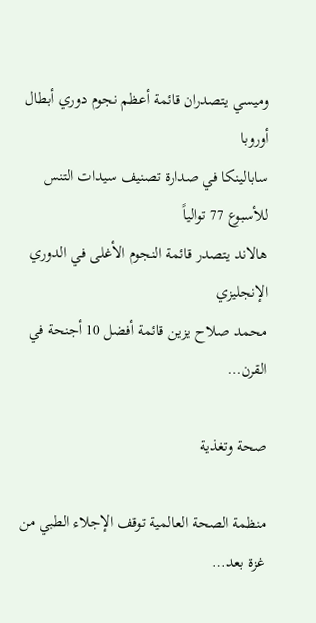وميسي يتصدران قائمة أعظم نجوم دوري أبطال أوروبا
سابالينكا في صدارة تصنيف سيدات التنس للأسبوع 77 توالياً
هالاند يتصدر قائمة النجوم الأغلى في الدوري الإنجليزي
محمد صلاح يزين قائمة أفضل 10 أجنحة في القرن…

صحة وتغذية

منظمة الصحة العالمية توقف الإجلاء الطبي من غزة بعد…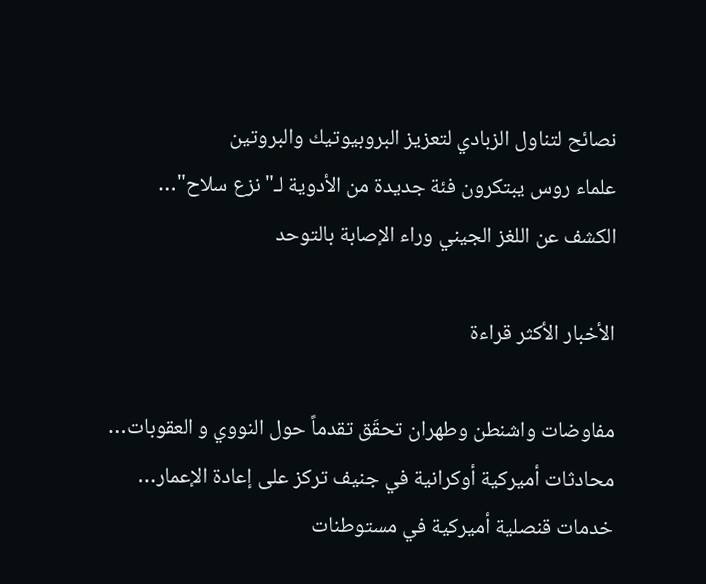نصائح لتناول الزبادي لتعزيز البروبيوتيك والبروتين
علماء روس يبتكرون فئة جديدة من الأدوية لـ"نزع سلاح"…
الكشف عن اللغز الجيني وراء الإصابة بالتوحد

الأخبار الأكثر قراءة

مفاوضات واشنطن وطهران تحقَق تقدماً حول النووي و العقوبات…
محادثات أميركية أوكرانية في جنيف تركز على إعادة الإعمار…
خدمات قنصلية أميركية في مستوطنات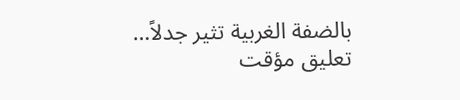بالضفة الغربية تثير جدلاً…
تعليق مؤقت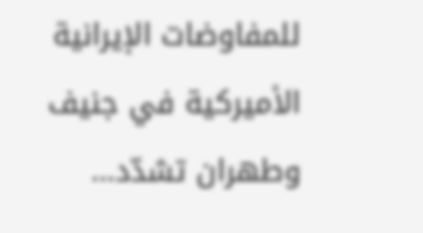للمفاوضات الإيرانية الأميركية في جنيف وطهران تشدّد…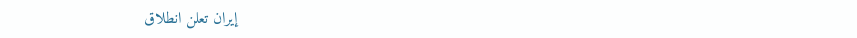إيران تعلن انطلاق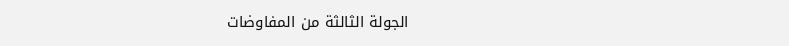الجولة الثالثة من المفاوضات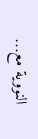النووية مع…